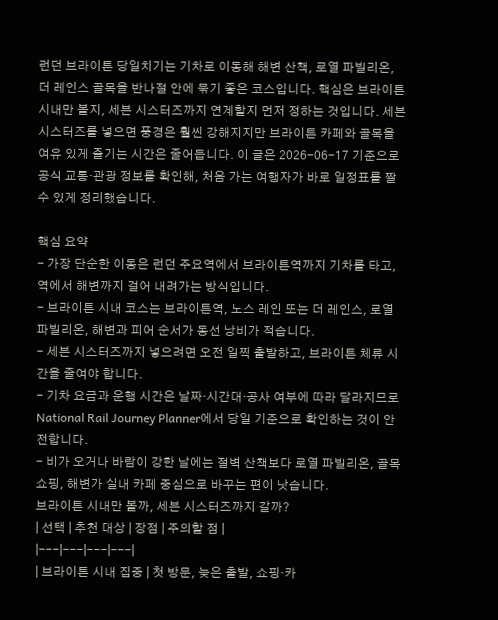런던 브라이튼 당일치기는 기차로 이동해 해변 산책, 로열 파빌리온, 더 레인스 골목을 반나절 안에 묶기 좋은 코스입니다. 핵심은 브라이튼 시내만 볼지, 세븐 시스터즈까지 연계할지 먼저 정하는 것입니다. 세븐 시스터즈를 넣으면 풍경은 훨씬 강해지지만 브라이튼 카페와 골목을 여유 있게 즐기는 시간은 줄어듭니다. 이 글은 2026-06-17 기준으로 공식 교통·관광 정보를 확인해, 처음 가는 여행자가 바로 일정표를 짤 수 있게 정리했습니다.

핵심 요약
- 가장 단순한 이동은 런던 주요역에서 브라이튼역까지 기차를 타고, 역에서 해변까지 걸어 내려가는 방식입니다.
- 브라이튼 시내 코스는 브라이튼역, 노스 레인 또는 더 레인스, 로열 파빌리온, 해변과 피어 순서가 동선 낭비가 적습니다.
- 세븐 시스터즈까지 넣으려면 오전 일찍 출발하고, 브라이튼 체류 시간을 줄여야 합니다.
- 기차 요금과 운행 시간은 날짜·시간대·공사 여부에 따라 달라지므로 National Rail Journey Planner에서 당일 기준으로 확인하는 것이 안전합니다.
- 비가 오거나 바람이 강한 날에는 절벽 산책보다 로열 파빌리온, 골목 쇼핑, 해변가 실내 카페 중심으로 바꾸는 편이 낫습니다.
브라이튼 시내만 볼까, 세븐 시스터즈까지 갈까?
| 선택 | 추천 대상 | 장점 | 주의할 점 |
|---|---|---|---|
| 브라이튼 시내 집중 | 첫 방문, 늦은 출발, 쇼핑·카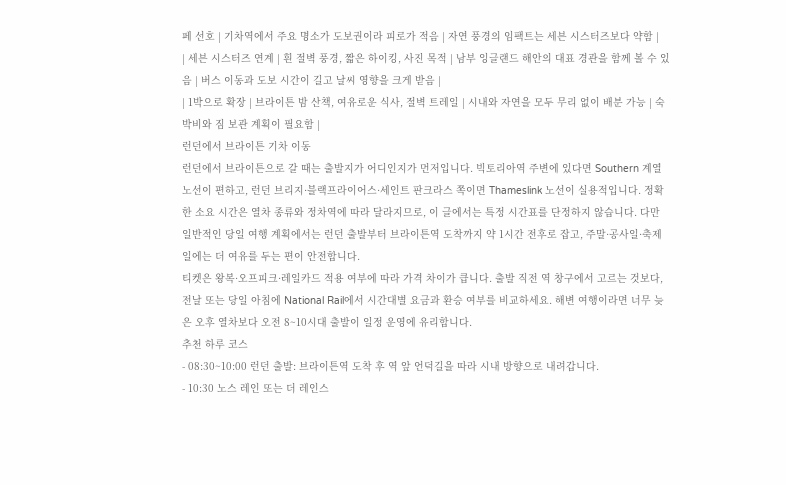페 선호 | 기차역에서 주요 명소가 도보권이라 피로가 적음 | 자연 풍경의 임팩트는 세븐 시스터즈보다 약함 |
| 세븐 시스터즈 연계 | 흰 절벽 풍경, 짧은 하이킹, 사진 목적 | 남부 잉글랜드 해안의 대표 경관을 함께 볼 수 있음 | 버스 이동과 도보 시간이 길고 날씨 영향을 크게 받음 |
| 1박으로 확장 | 브라이튼 밤 산책, 여유로운 식사, 절벽 트레일 | 시내와 자연을 모두 무리 없이 배분 가능 | 숙박비와 짐 보관 계획이 필요함 |
런던에서 브라이튼 기차 이동
런던에서 브라이튼으로 갈 때는 출발지가 어디인지가 먼저입니다. 빅토리아역 주변에 있다면 Southern 계열 노선이 편하고, 런던 브리지·블랙프라이어스·세인트 판크라스 쪽이면 Thameslink 노선이 실용적입니다. 정확한 소요 시간은 열차 종류와 정차역에 따라 달라지므로, 이 글에서는 특정 시간표를 단정하지 않습니다. 다만 일반적인 당일 여행 계획에서는 런던 출발부터 브라이튼역 도착까지 약 1시간 전후로 잡고, 주말·공사일·축제일에는 더 여유를 두는 편이 안전합니다.
티켓은 왕복·오프피크·레일카드 적용 여부에 따라 가격 차이가 큽니다. 출발 직전 역 창구에서 고르는 것보다, 전날 또는 당일 아침에 National Rail에서 시간대별 요금과 환승 여부를 비교하세요. 해변 여행이라면 너무 늦은 오후 열차보다 오전 8~10시대 출발이 일정 운영에 유리합니다.
추천 하루 코스
- 08:30~10:00 런던 출발: 브라이튼역 도착 후 역 앞 언덕길을 따라 시내 방향으로 내려갑니다.
- 10:30 노스 레인 또는 더 레인스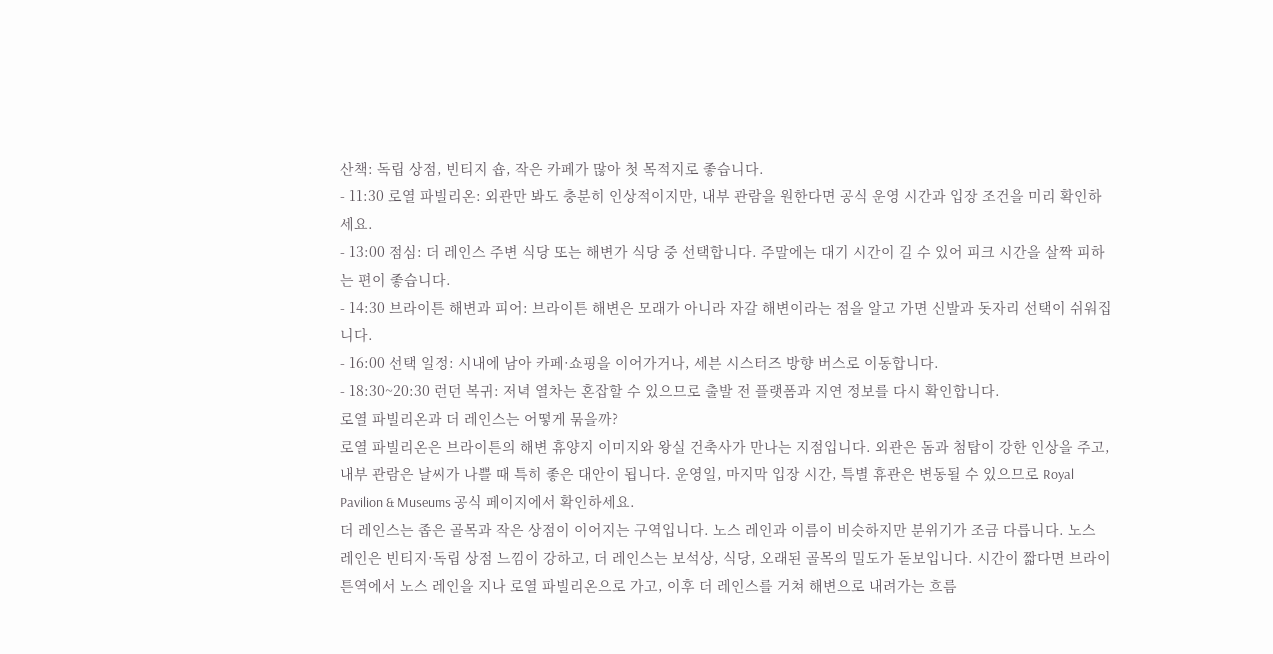산책: 독립 상점, 빈티지 숍, 작은 카페가 많아 첫 목적지로 좋습니다.
- 11:30 로열 파빌리온: 외관만 봐도 충분히 인상적이지만, 내부 관람을 원한다면 공식 운영 시간과 입장 조건을 미리 확인하세요.
- 13:00 점심: 더 레인스 주변 식당 또는 해변가 식당 중 선택합니다. 주말에는 대기 시간이 길 수 있어 피크 시간을 살짝 피하는 편이 좋습니다.
- 14:30 브라이튼 해변과 피어: 브라이튼 해변은 모래가 아니라 자갈 해변이라는 점을 알고 가면 신발과 돗자리 선택이 쉬워집니다.
- 16:00 선택 일정: 시내에 남아 카페·쇼핑을 이어가거나, 세븐 시스터즈 방향 버스로 이동합니다.
- 18:30~20:30 런던 복귀: 저녁 열차는 혼잡할 수 있으므로 출발 전 플랫폼과 지연 정보를 다시 확인합니다.
로열 파빌리온과 더 레인스는 어떻게 묶을까?
로열 파빌리온은 브라이튼의 해변 휴양지 이미지와 왕실 건축사가 만나는 지점입니다. 외관은 돔과 첨탑이 강한 인상을 주고, 내부 관람은 날씨가 나쁠 때 특히 좋은 대안이 됩니다. 운영일, 마지막 입장 시간, 특별 휴관은 변동될 수 있으므로 Royal Pavilion & Museums 공식 페이지에서 확인하세요.
더 레인스는 좁은 골목과 작은 상점이 이어지는 구역입니다. 노스 레인과 이름이 비슷하지만 분위기가 조금 다릅니다. 노스 레인은 빈티지·독립 상점 느낌이 강하고, 더 레인스는 보석상, 식당, 오래된 골목의 밀도가 돋보입니다. 시간이 짧다면 브라이튼역에서 노스 레인을 지나 로열 파빌리온으로 가고, 이후 더 레인스를 거쳐 해변으로 내려가는 흐름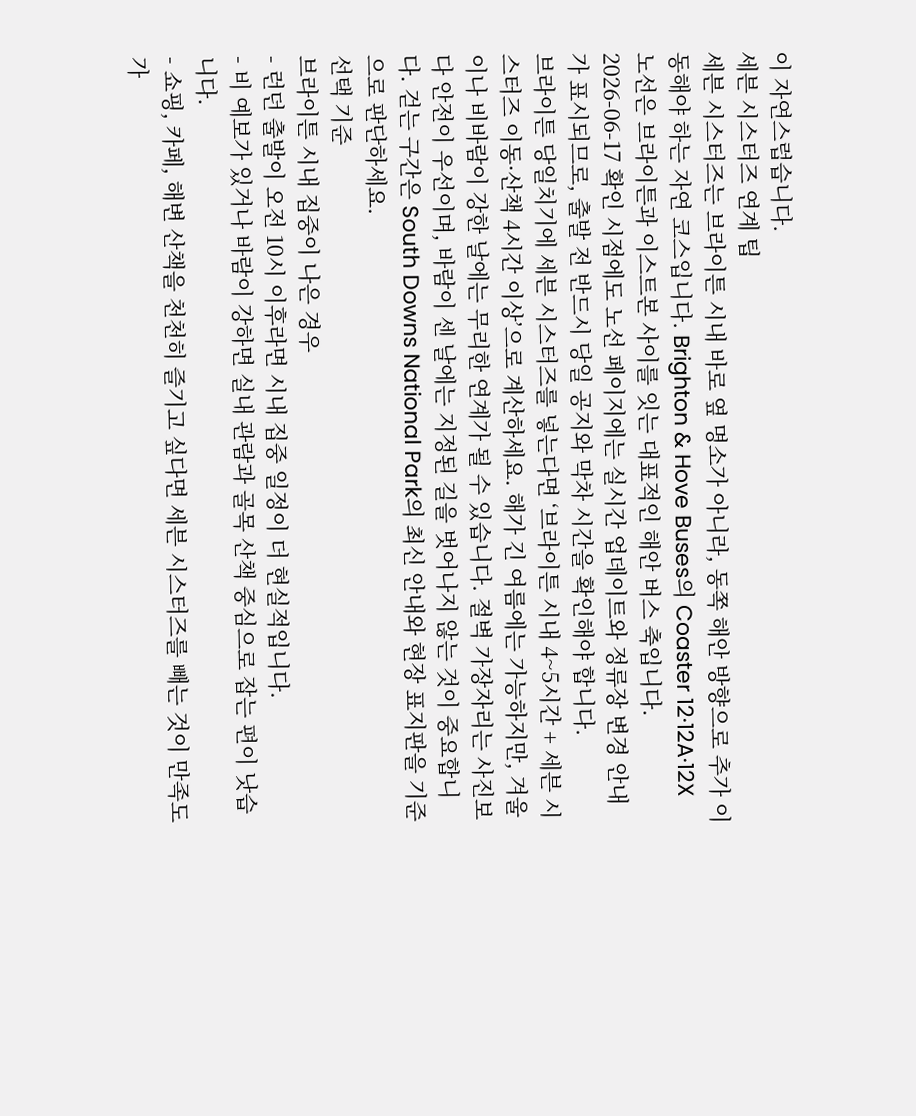이 자연스럽습니다.
세븐 시스터즈 연계 팁
세븐 시스터즈는 브라이튼 시내 바로 옆 명소가 아니라, 동쪽 해안 방향으로 추가 이동해야 하는 자연 코스입니다. Brighton & Hove Buses의 Coaster 12·12A·12X 노선은 브라이튼과 이스트본 사이를 잇는 대표적인 해안 버스 축입니다. 2026-06-17 확인 시점에도 노선 페이지에는 실시간 업데이트와 정류장 변경 안내가 표시되므로, 출발 전 반드시 당일 공지와 막차 시간을 확인해야 합니다.
브라이튼 당일치기에 세븐 시스터즈를 넣는다면 ‘브라이튼 시내 4~5시간 + 세븐 시스터즈 이동·산책 4시간 이상’으로 계산하세요. 해가 긴 여름에는 가능하지만, 겨울이나 비바람이 강한 날에는 무리한 연계가 될 수 있습니다. 절벽 가장자리는 사진보다 안전이 우선이며, 바람이 센 날에는 지정된 길을 벗어나지 않는 것이 중요합니다. 걷는 구간은 South Downs National Park의 최신 안내와 현장 표지판을 기준으로 판단하세요.
선택 기준
브라이튼 시내 집중이 나은 경우
- 런던 출발이 오전 10시 이후라면 시내 집중 일정이 더 현실적입니다.
- 비 예보가 있거나 바람이 강하면 실내 관람과 골목 산책 중심으로 잡는 편이 낫습니다.
- 쇼핑, 카페, 해변 산책을 천천히 즐기고 싶다면 세븐 시스터즈를 빼는 것이 만족도가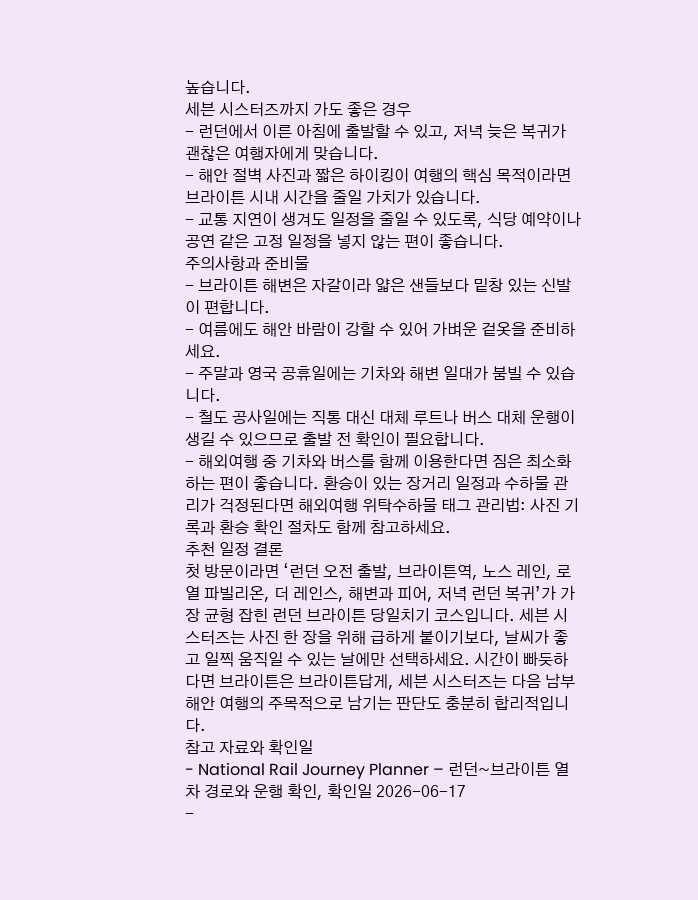높습니다.
세븐 시스터즈까지 가도 좋은 경우
- 런던에서 이른 아침에 출발할 수 있고, 저녁 늦은 복귀가 괜찮은 여행자에게 맞습니다.
- 해안 절벽 사진과 짧은 하이킹이 여행의 핵심 목적이라면 브라이튼 시내 시간을 줄일 가치가 있습니다.
- 교통 지연이 생겨도 일정을 줄일 수 있도록, 식당 예약이나 공연 같은 고정 일정을 넣지 않는 편이 좋습니다.
주의사항과 준비물
- 브라이튼 해변은 자갈이라 얇은 샌들보다 밑창 있는 신발이 편합니다.
- 여름에도 해안 바람이 강할 수 있어 가벼운 겉옷을 준비하세요.
- 주말과 영국 공휴일에는 기차와 해변 일대가 붐빌 수 있습니다.
- 철도 공사일에는 직통 대신 대체 루트나 버스 대체 운행이 생길 수 있으므로 출발 전 확인이 필요합니다.
- 해외여행 중 기차와 버스를 함께 이용한다면 짐은 최소화하는 편이 좋습니다. 환승이 있는 장거리 일정과 수하물 관리가 걱정된다면 해외여행 위탁수하물 태그 관리법: 사진 기록과 환승 확인 절차도 함께 참고하세요.
추천 일정 결론
첫 방문이라면 ‘런던 오전 출발, 브라이튼역, 노스 레인, 로열 파빌리온, 더 레인스, 해변과 피어, 저녁 런던 복귀’가 가장 균형 잡힌 런던 브라이튼 당일치기 코스입니다. 세븐 시스터즈는 사진 한 장을 위해 급하게 붙이기보다, 날씨가 좋고 일찍 움직일 수 있는 날에만 선택하세요. 시간이 빠듯하다면 브라이튼은 브라이튼답게, 세븐 시스터즈는 다음 남부 해안 여행의 주목적으로 남기는 판단도 충분히 합리적입니다.
참고 자료와 확인일
- National Rail Journey Planner – 런던~브라이튼 열차 경로와 운행 확인, 확인일 2026-06-17
-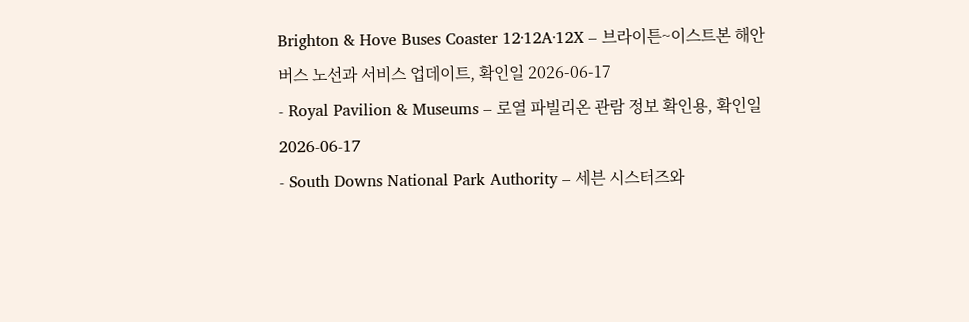Brighton & Hove Buses Coaster 12·12A·12X – 브라이튼~이스트본 해안 버스 노선과 서비스 업데이트, 확인일 2026-06-17
- Royal Pavilion & Museums – 로열 파빌리온 관람 정보 확인용, 확인일 2026-06-17
- South Downs National Park Authority – 세븐 시스터즈와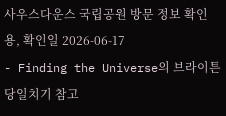사우스다운스 국립공원 방문 정보 확인용, 확인일 2026-06-17
- Finding the Universe의 브라이튼 당일치기 참고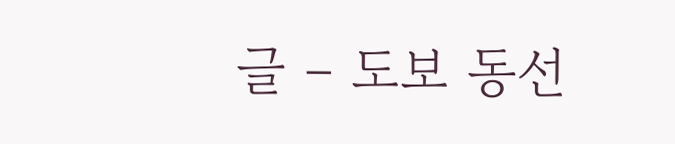글 – 도보 동선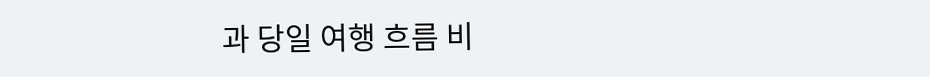과 당일 여행 흐름 비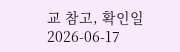교 참고, 확인일 2026-06-17